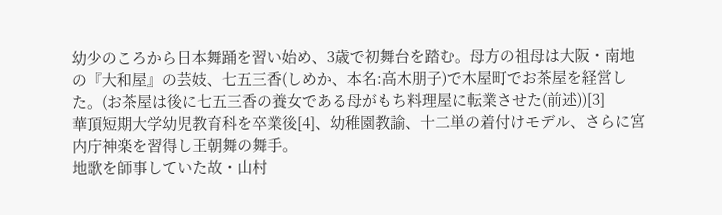幼少のころから日本舞踊を習い始め、3歳で初舞台を踏む。母方の祖母は大阪・南地の『大和屋』の芸妓、七五三香(しめか、本名:高木朋子)で木屋町でお茶屋を経営した。(お茶屋は後に七五三香の養女である母がもち料理屋に転業させた(前述))[3]
華頂短期大学幼児教育科を卒業後[4]、幼稚園教諭、十二単の着付けモデル、さらに宮内庁神楽を習得し王朝舞の舞手。
地歌を師事していた故・山村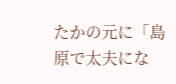たかの元に「島原で太夫にな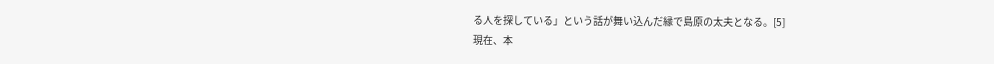る人を探している」という話が舞い込んだ縁で島原の太夫となる。[5]
現在、本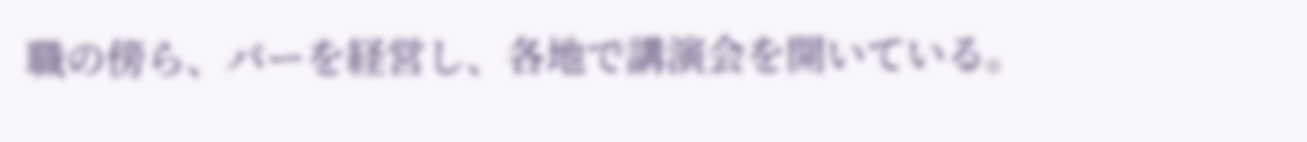職の傍ら、バーを経営し、各地で講演会を開いている。